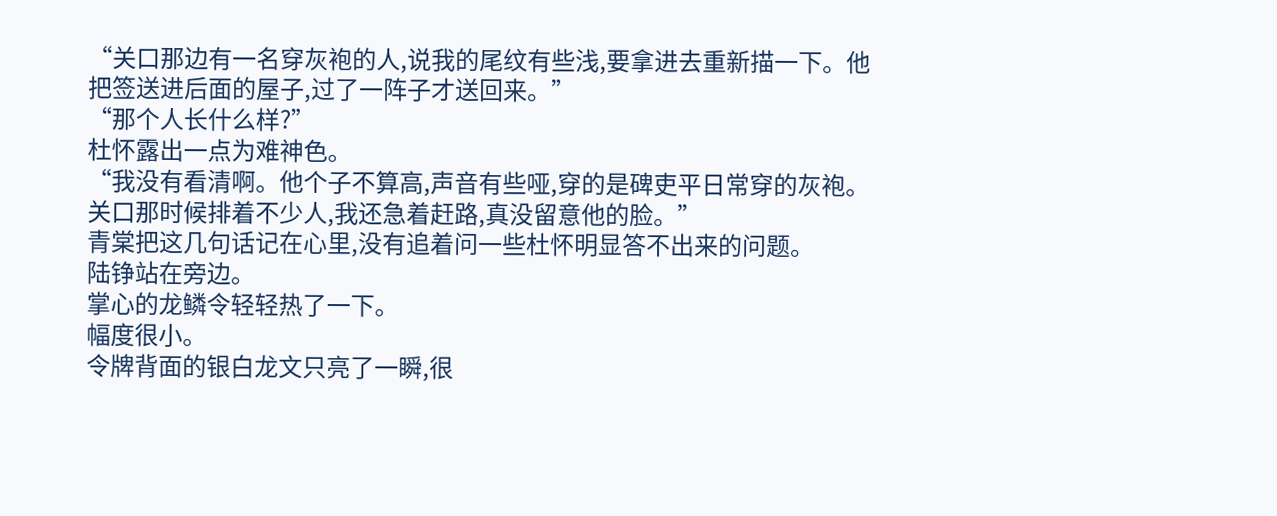“关口那边有一名穿灰袍的人,说我的尾纹有些浅,要拿进去重新描一下。他把签送进后面的屋子,过了一阵子才送回来。”
“那个人长什么样?”
杜怀露出一点为难神色。
“我没有看清啊。他个子不算高,声音有些哑,穿的是碑吏平日常穿的灰袍。关口那时候排着不少人,我还急着赶路,真没留意他的脸。”
青棠把这几句话记在心里,没有追着问一些杜怀明显答不出来的问题。
陆铮站在旁边。
掌心的龙鳞令轻轻热了一下。
幅度很小。
令牌背面的银白龙文只亮了一瞬,很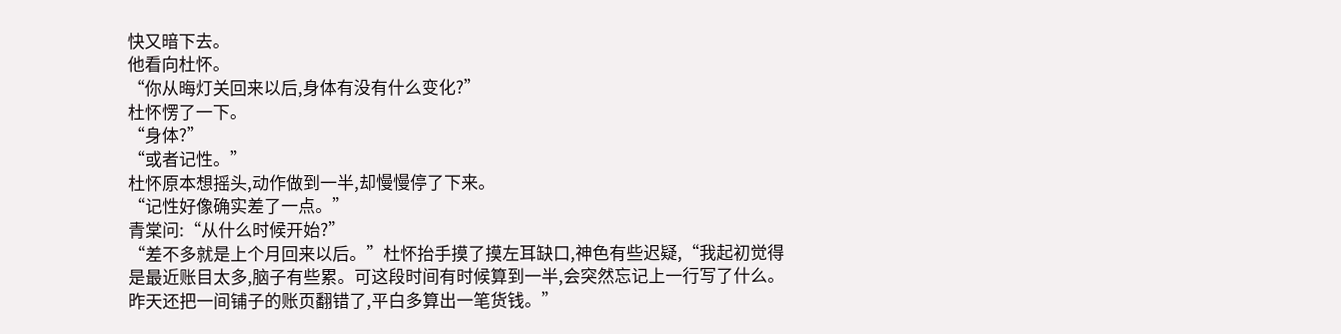快又暗下去。
他看向杜怀。
“你从晦灯关回来以后,身体有没有什么变化?”
杜怀愣了一下。
“身体?”
“或者记性。”
杜怀原本想摇头,动作做到一半,却慢慢停了下来。
“记性好像确实差了一点。”
青棠问:“从什么时候开始?”
“差不多就是上个月回来以后。”杜怀抬手摸了摸左耳缺口,神色有些迟疑,“我起初觉得是最近账目太多,脑子有些累。可这段时间有时候算到一半,会突然忘记上一行写了什么。昨天还把一间铺子的账页翻错了,平白多算出一笔货钱。”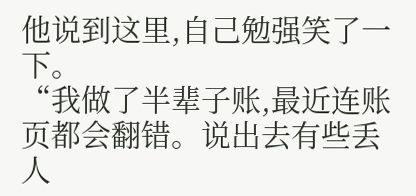他说到这里,自己勉强笑了一下。
“我做了半辈子账,最近连账页都会翻错。说出去有些丢人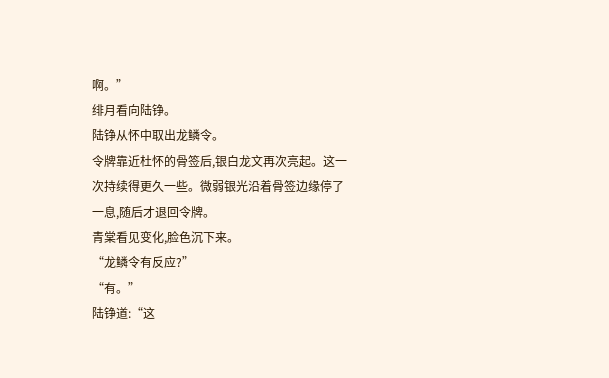啊。”
绯月看向陆铮。
陆铮从怀中取出龙鳞令。
令牌靠近杜怀的骨签后,银白龙文再次亮起。这一次持续得更久一些。微弱银光沿着骨签边缘停了一息,随后才退回令牌。
青棠看见变化,脸色沉下来。
“龙鳞令有反应?”
“有。”
陆铮道:“这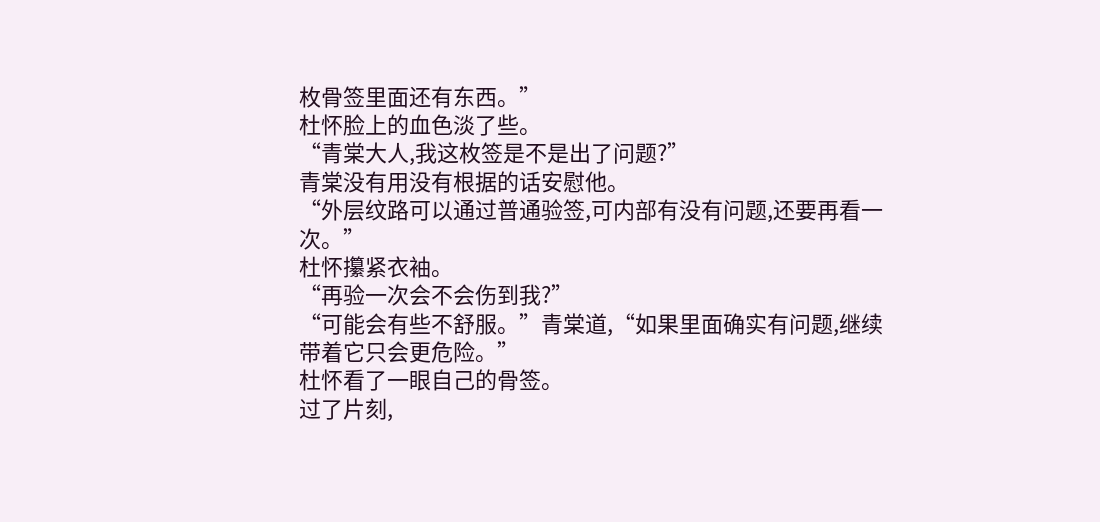枚骨签里面还有东西。”
杜怀脸上的血色淡了些。
“青棠大人,我这枚签是不是出了问题?”
青棠没有用没有根据的话安慰他。
“外层纹路可以通过普通验签,可内部有没有问题,还要再看一次。”
杜怀攥紧衣袖。
“再验一次会不会伤到我?”
“可能会有些不舒服。”青棠道,“如果里面确实有问题,继续带着它只会更危险。”
杜怀看了一眼自己的骨签。
过了片刻,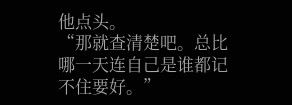他点头。
“那就查清楚吧。总比哪一天连自己是谁都记不住要好。”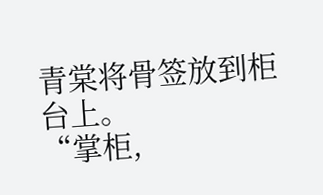青棠将骨签放到柜台上。
“掌柜,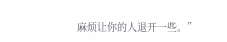麻烦让你的人退开一些。”